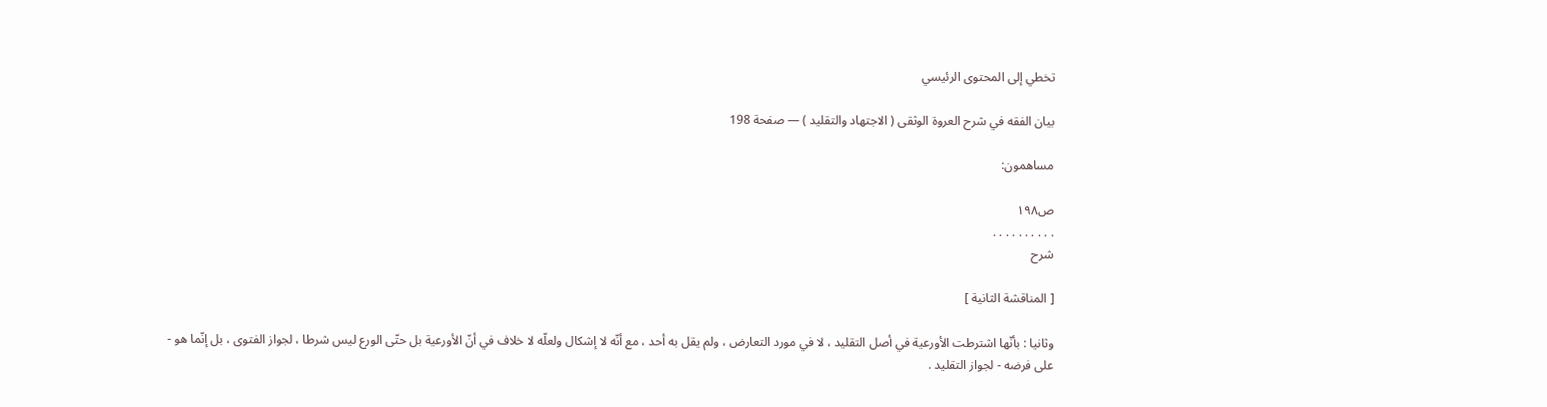تخطي إلى المحتوى الرئيسي

بيان الفقه في شرح العروة الوثقى ( الاجتهاد والتقليد ) — صفحة 198

مساهمون:

ص١٩٨
. . . . . . . . . .
شرح

[ المناقشة الثانية ]

وثانيا : بأنّها اشترطت الأورعية في أصل التقليد ، لا في مورد التعارض ، ولم يقل به أحد ، مع أنّه لا إشكال ولعلّه لا خلاف في أنّ الأورعية بل حتّى الورع ليس شرطا ، لجواز الفتوى ، بل إنّما هو - على فرضه - لجواز التقليد .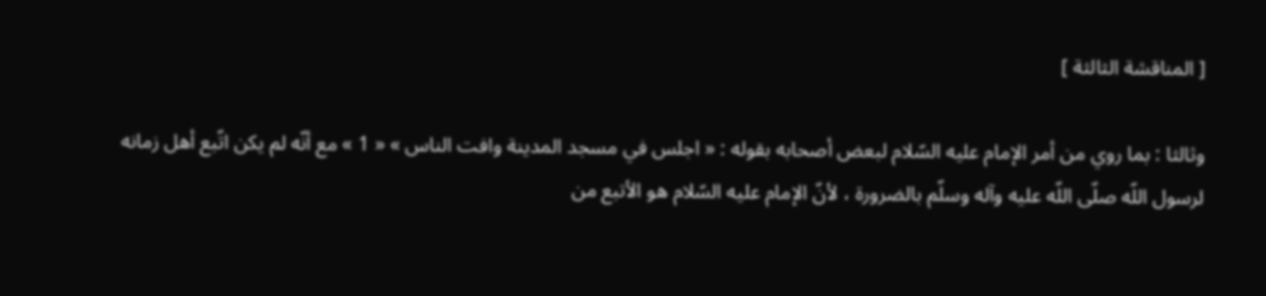[ المناقشة الثالثة ]

وثالثا : بما روي من أمر الإمام عليه السّلام لبعض أصحابه بقوله : « اجلس في مسجد المدينة وافت الناس » « 1 » مع أنّه لم يكن اتّبع أهل زمانه لرسول اللّه صلّى اللّه عليه وآله وسلّم بالضرورة ، لأنّ الإمام عليه السّلام هو الأتبع من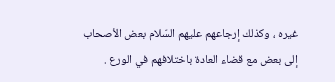غيره ، وكذلك إرجاعهم عليهم السّلام بعض الأصحاب إلى بعض مع قضاء العادة باختلافهم في الورع .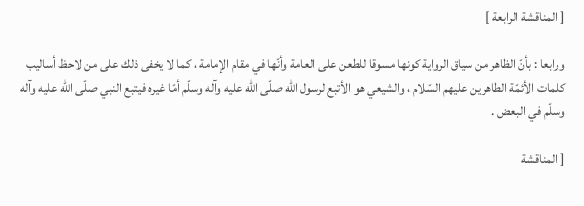[ المناقشة الرابعة ]

ورابعا : بأنّ الظاهر من سياق الرواية كونها مسوقا للطعن على العامة وأنّها في مقام الإمامة ، كما لا يخفى ذلك على من لاحظ أساليب كلمات الأئمّة الطاهرين عليهم السّلام ، والشيعي هو الأتبع لرسول اللّه صلّى اللّه عليه وآله وسلّم أمّا غيره فيتبع النبي صلّى اللّه عليه وآله وسلّم في البعض .

[ المناقشة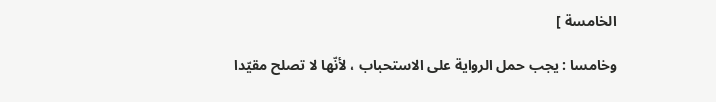الخامسة ]

وخامسا : يجب حمل الرواية على الاستحباب ، لأنّها لا تصلح مقيّدا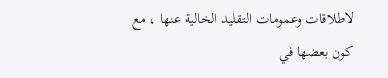لاطلاقات وعمومات التقليد الخالية عنها ، مع كون بعضها في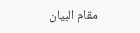مقام البيان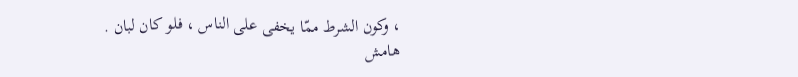، وكون الشرط ممّا يخفى على الناس ، فلو كان لبان .
هامش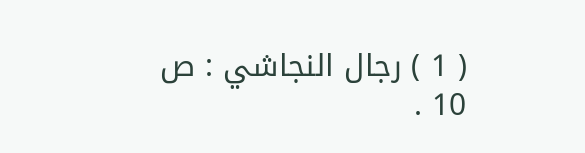( 1 ) رجال النجاشي : ص 10 .